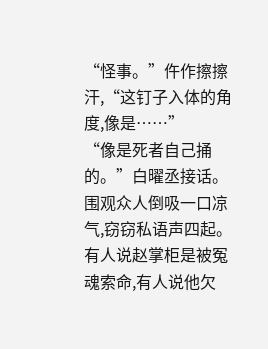“怪事。”仵作擦擦汗,“这钉子入体的角度,像是……”
“像是死者自己捅的。”白曜丞接话。
围观众人倒吸一口凉气,窃窃私语声四起。有人说赵掌柜是被冤魂索命,有人说他欠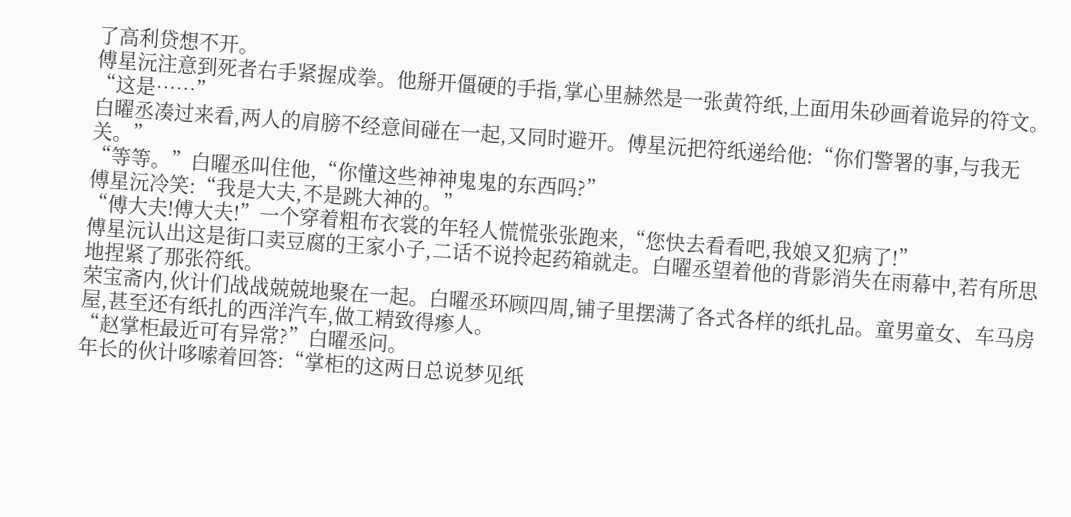了高利贷想不开。
傅星沅注意到死者右手紧握成拳。他掰开僵硬的手指,掌心里赫然是一张黄符纸,上面用朱砂画着诡异的符文。
“这是……”
白曜丞凑过来看,两人的肩膀不经意间碰在一起,又同时避开。傅星沅把符纸递给他:“你们警署的事,与我无关。”
“等等。”白曜丞叫住他,“你懂这些神神鬼鬼的东西吗?”
傅星沅冷笑:“我是大夫,不是跳大神的。”
“傅大夫!傅大夫!”一个穿着粗布衣裳的年轻人慌慌张张跑来,“您快去看看吧,我娘又犯病了!”
傅星沅认出这是街口卖豆腐的王家小子,二话不说拎起药箱就走。白曜丞望着他的背影消失在雨幕中,若有所思地捏紧了那张符纸。
荣宝斋内,伙计们战战兢兢地聚在一起。白曜丞环顾四周,铺子里摆满了各式各样的纸扎品。童男童女、车马房屋,甚至还有纸扎的西洋汽车,做工精致得瘆人。
“赵掌柜最近可有异常?”白曜丞问。
年长的伙计哆嗦着回答:“掌柜的这两日总说梦见纸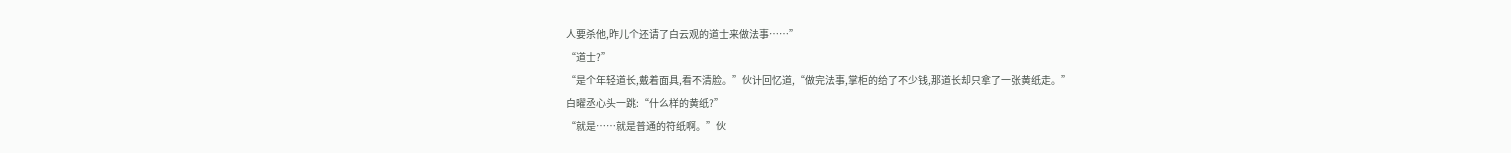人要杀他,昨儿个还请了白云观的道士来做法事……”
“道士?”
“是个年轻道长,戴着面具,看不清脸。”伙计回忆道,“做完法事,掌柜的给了不少钱,那道长却只拿了一张黄纸走。”
白曜丞心头一跳:“什么样的黄纸?”
“就是……就是普通的符纸啊。”伙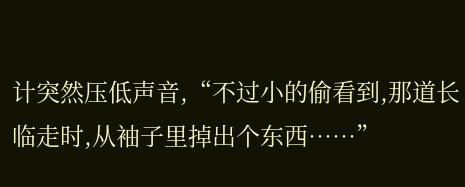计突然压低声音,“不过小的偷看到,那道长临走时,从袖子里掉出个东西……”